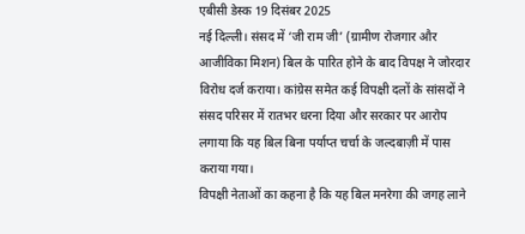एबीसी डेस्क 19 दिसंबर 2025
नई दिल्ली। संसद में ‘जी राम जी’ (ग्रामीण रोजगार और आजीविका मिशन) बिल के पारित होने के बाद विपक्ष ने जोरदार विरोध दर्ज कराया। कांग्रेस समेत कई विपक्षी दलों के सांसदों ने संसद परिसर में रातभर धरना दिया और सरकार पर आरोप लगाया कि यह बिल बिना पर्याप्त चर्चा के जल्दबाज़ी में पास कराया गया।
विपक्षी नेताओं का कहना है कि यह बिल मनरेगा की जगह लाने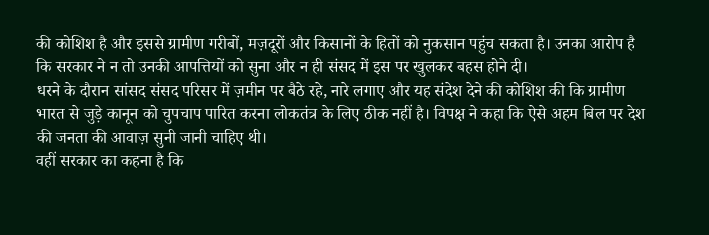की कोशिश है और इससे ग्रामीण गरीबों, मज़दूरों और किसानों के हितों को नुकसान पहुंच सकता है। उनका आरोप है कि सरकार ने न तो उनकी आपत्तियों को सुना और न ही संसद में इस पर खुलकर बहस होने दी।
धरने के दौरान सांसद संसद परिसर में ज़मीन पर बैठे रहे, नारे लगाए और यह संदेश देने की कोशिश की कि ग्रामीण भारत से जुड़े कानून को चुपचाप पारित करना लोकतंत्र के लिए ठीक नहीं है। विपक्ष ने कहा कि ऐसे अहम बिल पर देश की जनता की आवाज़ सुनी जानी चाहिए थी।
वहीं सरकार का कहना है कि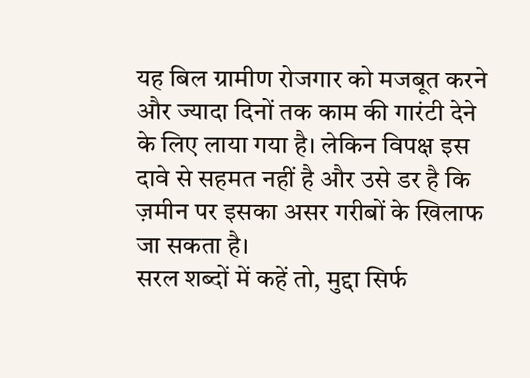यह बिल ग्रामीण रोजगार को मजबूत करने और ज्यादा दिनों तक काम की गारंटी देने के लिए लाया गया है। लेकिन विपक्ष इस दावे से सहमत नहीं है और उसे डर है कि ज़मीन पर इसका असर गरीबों के खिलाफ जा सकता है।
सरल शब्दों में कहें तो, मुद्दा सिर्फ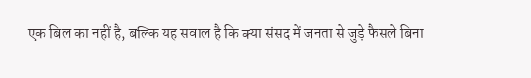एक बिल का नहीं है, बल्कि यह सवाल है कि क्या संसद में जनता से जुड़े फैसले बिना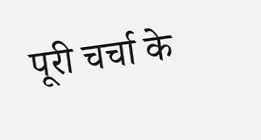पूरी चर्चा के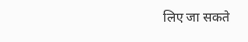लिए जा सकते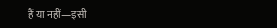हैं या नहीं—इसी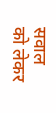सवाल को लेकर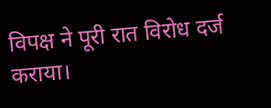विपक्ष ने पूरी रात विरोध दर्ज कराया।